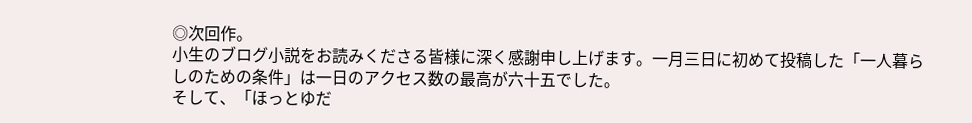◎次回作。
小生のブログ小説をお読みくださる皆様に深く感謝申し上げます。一月三日に初めて投稿した「一人暮らしのための条件」は一日のアクセス数の最高が六十五でした。
そして、「ほっとゆだ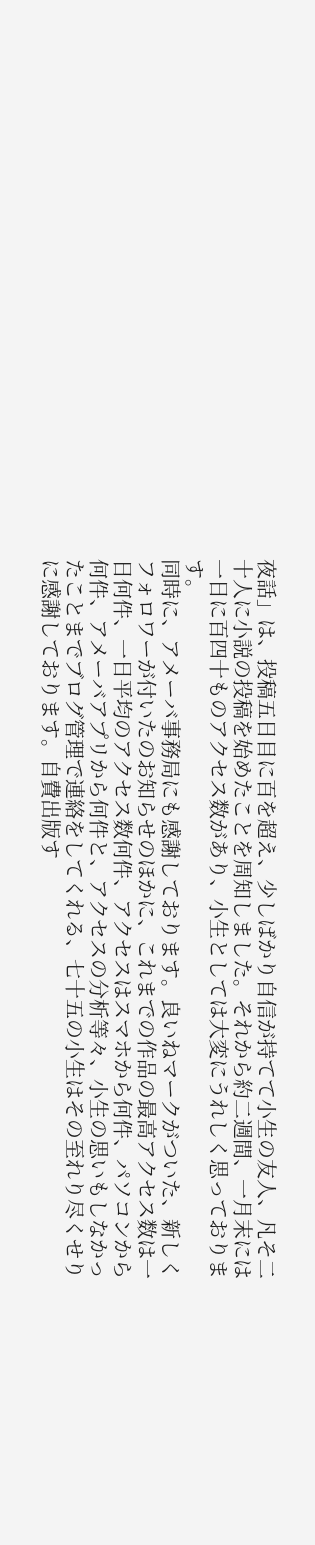夜話」は、投稿五日目に百を超え、少しばかり自信が持てて小生の友人、凡そ二十人に小説の投稿を始めたことを周知しました。それから約二週間、一月末には一日に百四十ものアクセス数があり、小生としては大変にうれしく思っております。
同時に、アメーバ事務局にも感謝しております。良いねマークがついた、新しくフォロワーが付いたのお知らせのほかに、これまでの作品の最高アクセス数は一日何件、一日平均のアクセス数何件、アクセスはスマホから何件、パソコンから何件、アメーバアプリから何件と、アクセスの分析等々、小生の思いもしなかったことまでブログ管理で連絡をしてくれる、七十五の小生はその至れり尽くせりに感謝しております。自費出版す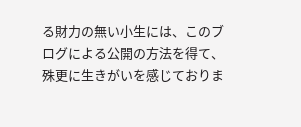る財力の無い小生には、このブログによる公開の方法を得て、殊更に生きがいを感じておりま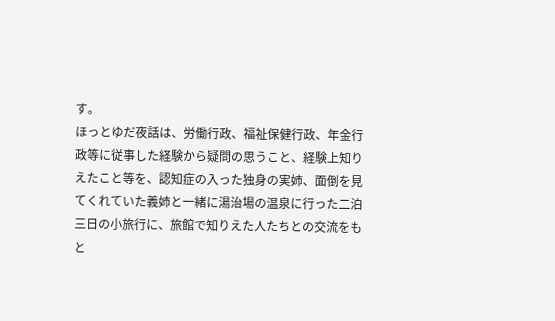す。
ほっとゆだ夜話は、労働行政、福祉保健行政、年金行政等に従事した経験から疑問の思うこと、経験上知りえたこと等を、認知症の入った独身の実姉、面倒を見てくれていた義姉と一緒に湯治場の温泉に行った二泊三日の小旅行に、旅館で知りえた人たちとの交流をもと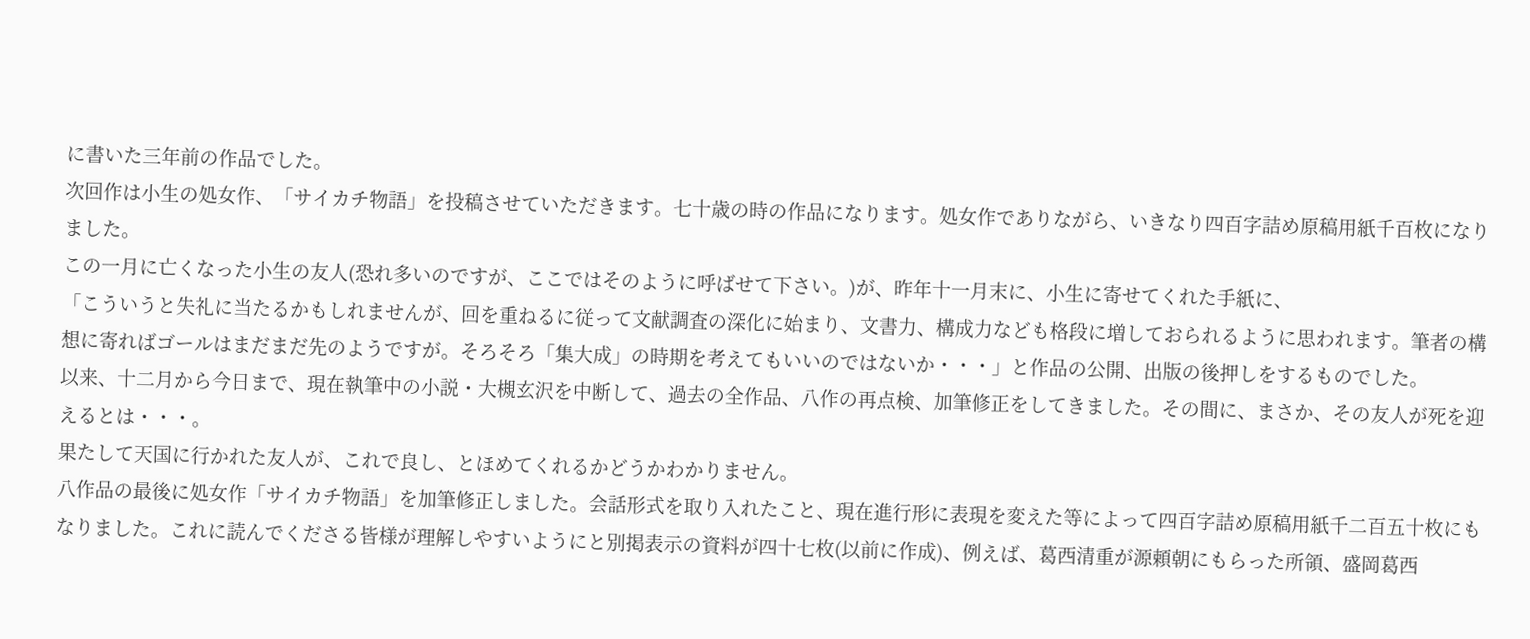に書いた三年前の作品でした。
次回作は小生の処女作、「サイカチ物語」を投稿させていただきます。七十歳の時の作品になります。処女作でありながら、いきなり四百字詰め原稿用紙千百枚になりました。
この一月に亡くなった小生の友人(恐れ多いのですが、ここではそのように呼ばせて下さい。)が、昨年十一月末に、小生に寄せてくれた手紙に、
「こういうと失礼に当たるかもしれませんが、回を重ねるに従って文献調査の深化に始まり、文書力、構成力なども格段に増しておられるように思われます。筆者の構想に寄ればゴールはまだまだ先のようですが。そろそろ「集大成」の時期を考えてもいいのではないか・・・」と作品の公開、出版の後押しをするものでした。
以来、十二月から今日まで、現在執筆中の小説・大槻玄沢を中断して、過去の全作品、八作の再点検、加筆修正をしてきました。その間に、まさか、その友人が死を迎えるとは・・・。
果たして天国に行かれた友人が、これで良し、とほめてくれるかどうかわかりません。
八作品の最後に処女作「サイカチ物語」を加筆修正しました。会話形式を取り入れたこと、現在進行形に表現を変えた等によって四百字詰め原稿用紙千二百五十枚にもなりました。これに読んでくださる皆様が理解しやすいようにと別掲表示の資料が四十七枚(以前に作成)、例えば、葛西清重が源頼朝にもらった所領、盛岡葛西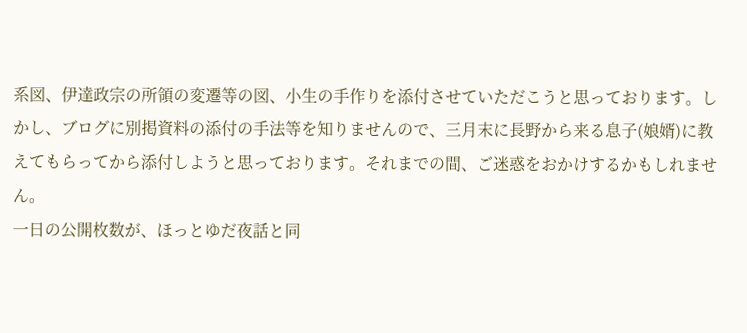系図、伊達政宗の所領の変遷等の図、小生の手作りを添付させていただこうと思っております。しかし、ブログに別掲資料の添付の手法等を知りませんので、三月末に長野から来る息子(娘婿)に教えてもらってから添付しようと思っております。それまでの間、ご迷惑をおかけするかもしれません。
一日の公開枚数が、ほっとゆだ夜話と同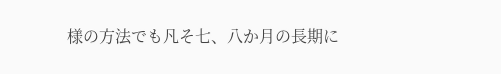様の方法でも凡そ七、八か月の長期に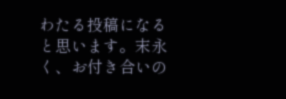わたる投稿になると思います。末永く、お付き合いの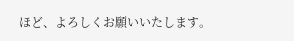ほど、よろしくお願いいたします。